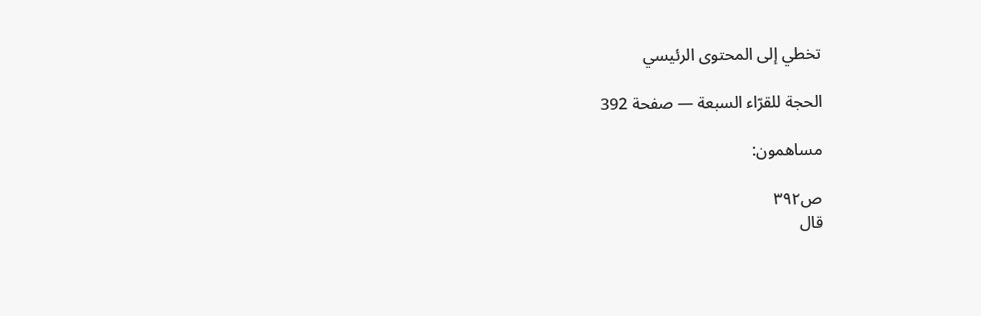تخطي إلى المحتوى الرئيسي

الحجة للقرّاء السبعة — صفحة 392

مساهمون:

ص٣٩٢
قال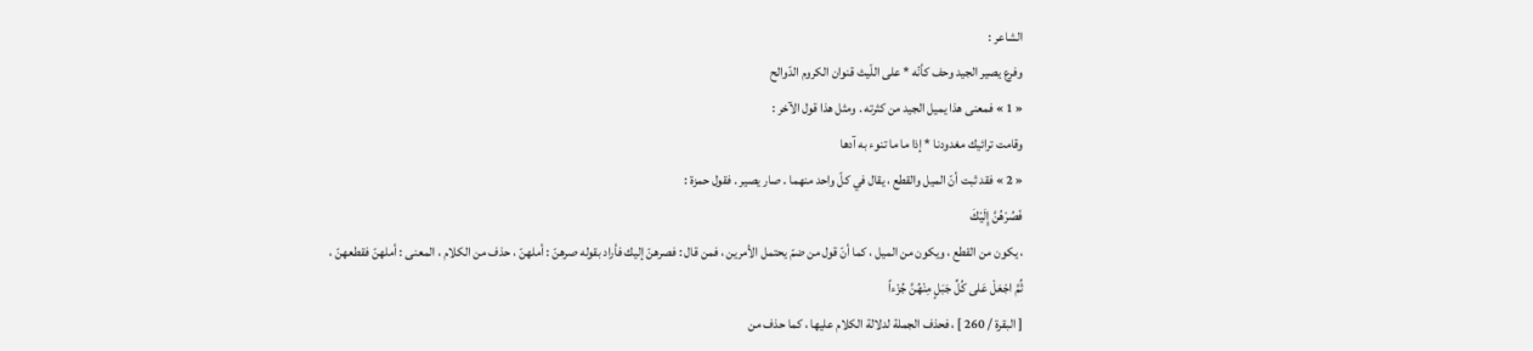الشاعر :
وفرع يصير الجيد وحف كأنّه * على اللّيث قنوان الكروم الدّوالح
« 1 » فمعنى هذا يميل الجيد من كثرته . ومثل هذا قول الآخر :
وقامت ترائيك مغدودنا * إذا ما ما تنوء به آدها
« 2 » فقد ثبت أنّ الميل والقطع ، يقال في كلّ واحد منهما . صار يصير . فقول حمزة :
فَصُرْهُنَّ إِلَيْكَ
، يكون من القطع ، ويكون من الميل ، كما أنّ قول من ضمّ يحتمل الأمرين ، فمن قال : فصرهنّ إليك فأراد بقوله صرهنّ : أملهنّ ، حذف من الكلام ، المعنى : أملهنّ فقطعهنّ ،
ثُمَّ اجْعَلْ عَلى كُلِّ جَبَلٍ مِنْهُنَّ جُزْءاً
[ البقرة / 260 ] ، فحذف الجملة لدلالة الكلام عليها ، كما حذف من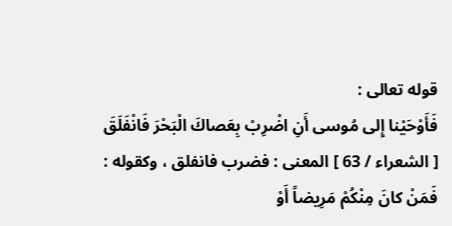قوله تعالى :
فَأَوْحَيْنا إِلى مُوسى أَنِ اضْرِبْ بِعَصاكَ الْبَحْرَ فَانْفَلَقَ
[ الشعراء / 63 ] المعنى : فضرب فانفلق ، وكقوله :
فَمَنْ كانَ مِنْكُمْ مَرِيضاً أَوْ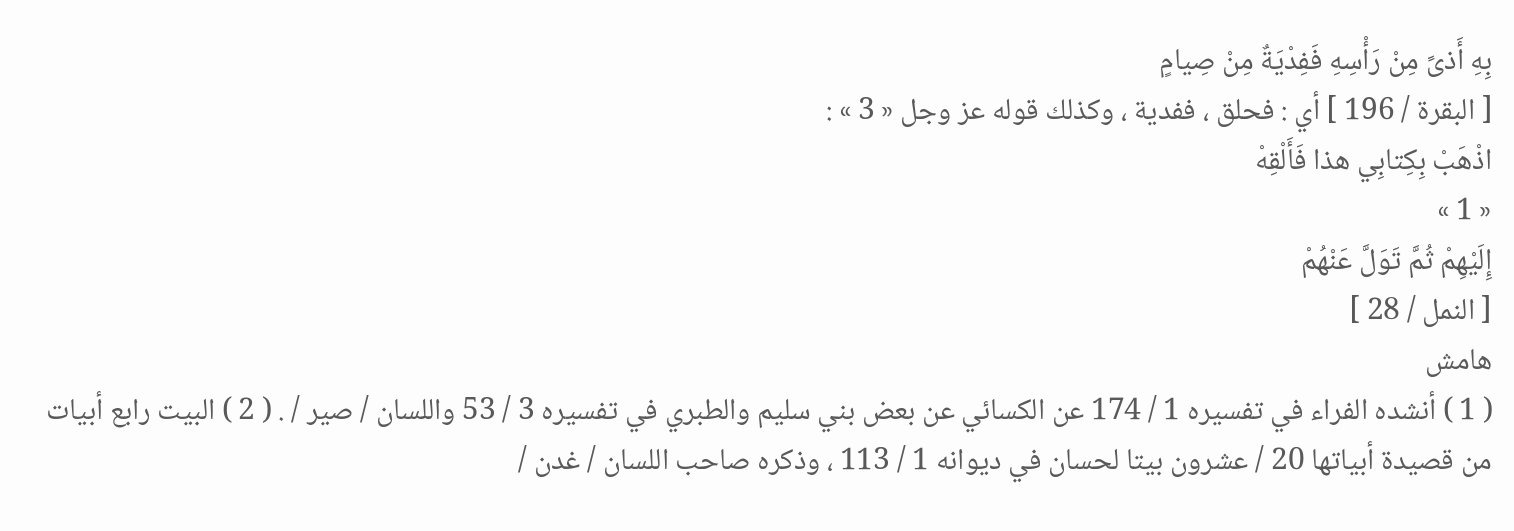بِهِ أَذىً مِنْ رَأْسِهِ فَفِدْيَةٌ مِنْ صِيامٍ
[ البقرة / 196 ] أي : فحلق ، ففدية ، وكذلك قوله عز وجل « 3 » :
اذْهَبْ بِكِتابِي هذا فَأَلْقِهْ
« 1 »
إِلَيْهِمْ ثُمَّ تَوَلَّ عَنْهُمْ
[ النمل / 28 ]
هامش
( 1 ) أنشده الفراء في تفسيره 1 / 174 عن الكسائي عن بعض بني سليم والطبري في تفسيره 3 / 53 واللسان / صير / . ( 2 ) البيت رابع أبيات من قصيدة أبياتها 20 / عشرون بيتا لحسان في ديوانه 1 / 113 ، وذكره صاحب اللسان / غدن /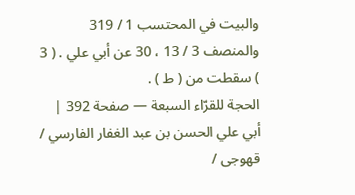والبيت في المحتسب 1 / 319 والمنصف 3 / 13 ، 30 عن أبي علي . ( 3 ) سقطت من ( ط ) .
الحجة للقرّاء السبعة — صفحة 392 | أبي علي الحسن بن عبد الغفار الفارسي / قهوجى /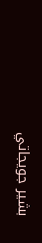بشير جويجاتي